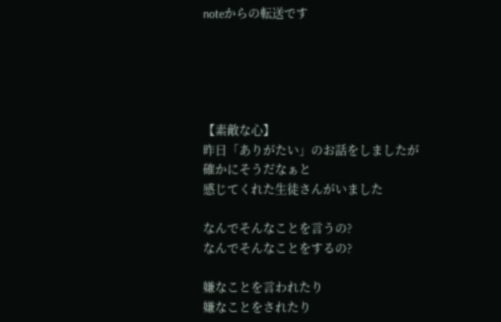noteからの転送です





【素敵な心】
昨日「ありがたい」のお話をしましたが
確かにそうだなぁと
感じてくれた生徒さんがいました

なんでそんなことを言うの?
なんでそんなことをするの?

嫌なことを言われたり
嫌なことをされたり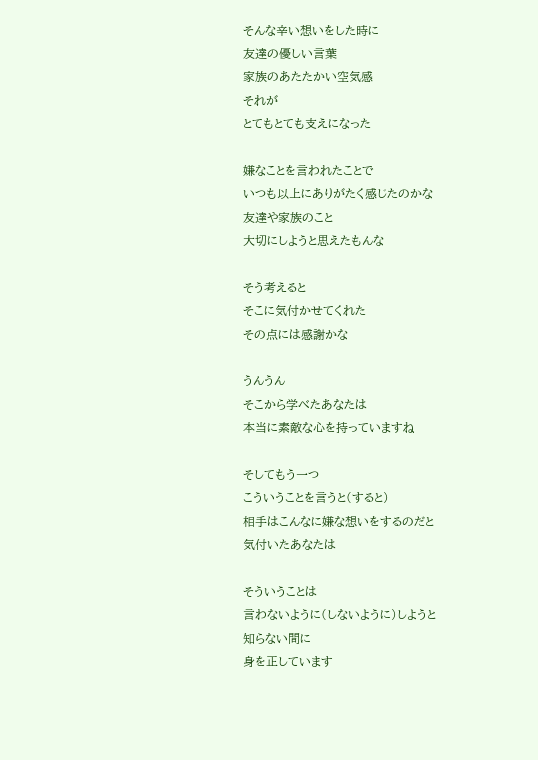そんな辛い想いをした時に
友達の優しい言葉
家族のあたたかい空気感
それが
とてもとても支えになった

嫌なことを言われたことで
いつも以上にありがたく感じたのかな
友達や家族のこと
大切にしようと思えたもんな

そう考えると
そこに気付かせてくれた
その点には感謝かな

うんうん
そこから学べたあなたは
本当に素敵な心を持っていますね

そしてもう一つ
こういうことを言うと(すると)
相手はこんなに嫌な想いをするのだと
気付いたあなたは

そういうことは
言わないように(しないように)しようと
知らない間に
身を正しています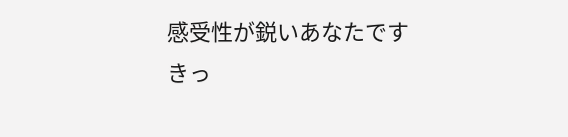感受性が鋭いあなたです
きっ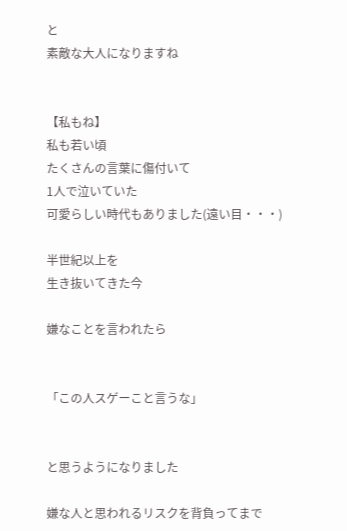と
素敵な大人になりますね


【私もね】
私も若い頃
たくさんの言葉に傷付いて
1人で泣いていた
可愛らしい時代もありました(遠い目・・・)

半世紀以上を
生き抜いてきた今

嫌なことを言われたら


「この人スゲーこと言うな」


と思うようになりました

嫌な人と思われるリスクを背負ってまで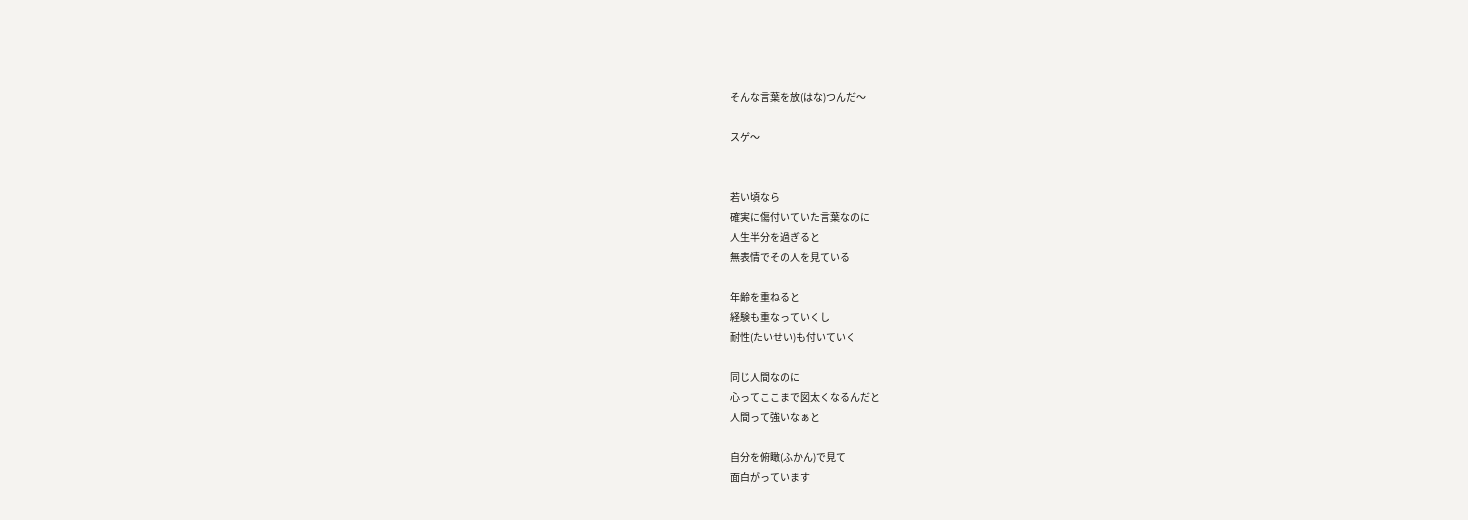そんな言葉を放(はな)つんだ〜

スゲ〜


若い頃なら
確実に傷付いていた言葉なのに
人生半分を過ぎると
無表情でその人を見ている

年齢を重ねると
経験も重なっていくし
耐性(たいせい)も付いていく

同じ人間なのに
心ってここまで図太くなるんだと
人間って強いなぁと

自分を俯瞰(ふかん)で見て
面白がっています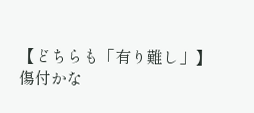【どちらも「有り難し」】
傷付かな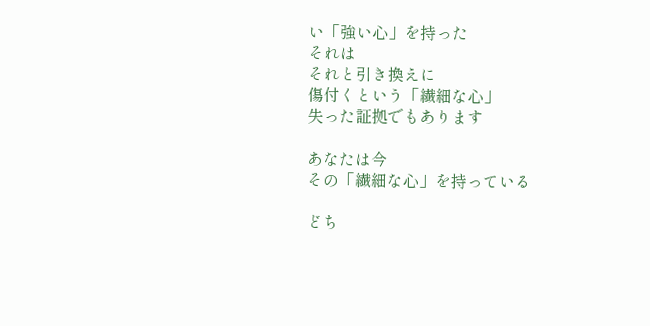い「強い心」を持った
それは
それと引き換えに
傷付くという「繊細な心」
失った証拠でもあります

あなたは今
その「繊細な心」を持っている

どち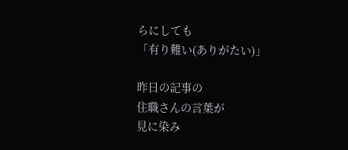らにしても
「有り難い(ありがたい)」

昨日の記事の
住職さんの言葉が
見に染み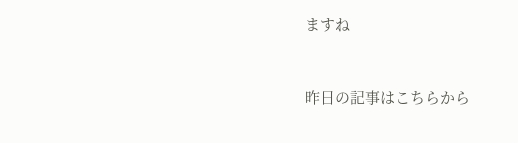ますね


昨日の記事はこちらから